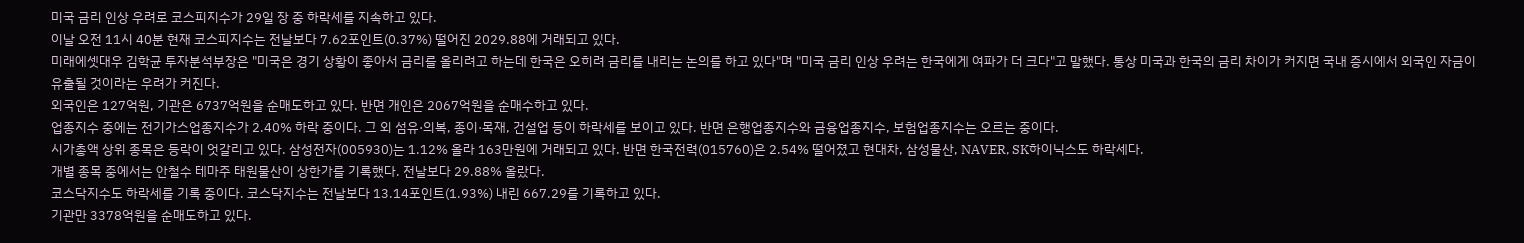미국 금리 인상 우려로 코스피지수가 29일 장 중 하락세를 지속하고 있다.
이날 오전 11시 40분 현재 코스피지수는 전날보다 7.62포인트(0.37%) 떨어진 2029.88에 거래되고 있다.
미래에셋대우 김학균 투자분석부장은 "미국은 경기 상황이 좋아서 금리를 올리려고 하는데 한국은 오히려 금리를 내리는 논의를 하고 있다"며 "미국 금리 인상 우려는 한국에게 여파가 더 크다"고 말했다. 통상 미국과 한국의 금리 차이가 커지면 국내 증시에서 외국인 자금이 유출될 것이라는 우려가 커진다.
외국인은 127억원, 기관은 6737억원을 순매도하고 있다. 반면 개인은 2067억원을 순매수하고 있다.
업종지수 중에는 전기가스업종지수가 2.40% 하락 중이다. 그 외 섬유·의복, 종이·목재, 건설업 등이 하락세를 보이고 있다. 반면 은행업종지수와 금융업종지수, 보험업종지수는 오르는 중이다.
시가총액 상위 종목은 등락이 엇갈리고 있다. 삼성전자(005930)는 1.12% 올라 163만원에 거래되고 있다. 반면 한국전력(015760)은 2.54% 떨어졌고 현대차, 삼성물산, NAVER, SK하이닉스도 하락세다.
개별 종목 중에서는 안철수 테마주 태원물산이 상한가를 기록했다. 전날보다 29.88% 올랐다.
코스닥지수도 하락세를 기록 중이다. 코스닥지수는 전날보다 13.14포인트(1.93%) 내린 667.29를 기록하고 있다.
기관만 3378억원을 순매도하고 있다.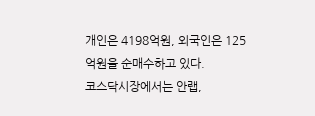개인은 4198억원, 외국인은 125억원을 순매수하고 있다.
코스닥시장에서는 안랩,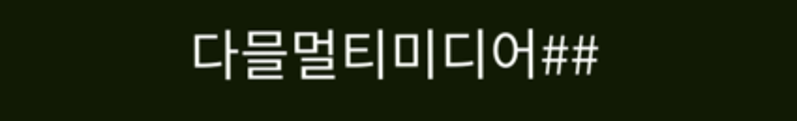다믈멀티미디어##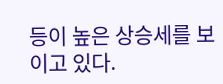등이 높은 상승세를 보이고 있다.